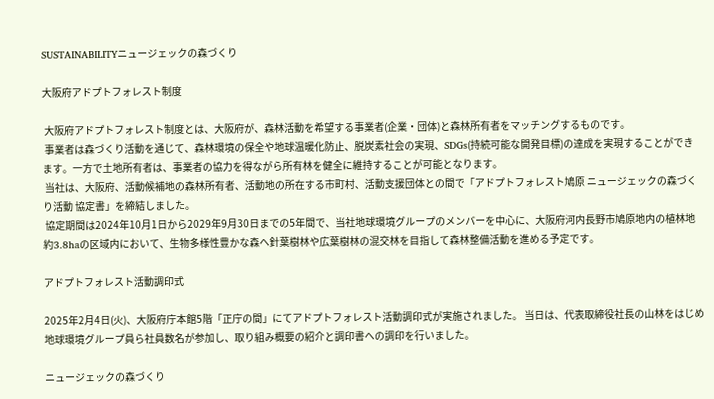SUSTAINABILITYニュージェックの森づくり

大阪府アドプトフォレスト制度

 大阪府アドプトフォレスト制度とは、大阪府が、森林活動を希望する事業者(企業・団体)と森林所有者をマッチングするものです。
 事業者は森づくり活動を通じて、森林環境の保全や地球温暖化防止、脱炭素社会の実現、SDGs(持続可能な開発目標)の達成を実現することができます。一方で土地所有者は、事業者の協力を得ながら所有林を健全に維持することが可能となります。
 当社は、大阪府、活動候補地の森林所有者、活動地の所在する市町村、活動支援団体との間で「アドプトフォレスト鳩原 ニュージェックの森づくり活動 協定書」を締結しました。
 協定期間は2024年10月1日から2029年9月30日までの5年間で、当社地球環境グループのメンバーを中心に、大阪府河内長野市鳩原地内の植林地約3.8haの区域内において、生物多様性豊かな森へ針葉樹林や広葉樹林の混交林を目指して森林整備活動を進める予定です。

アドプトフォレスト活動調印式

2025年2月4日(火)、大阪府庁本館5階「正庁の間」にてアドプトフォレスト活動調印式が実施されました。 当日は、代表取締役社長の山林をはじめ地球環境グループ員ら社員数名が参加し、取り組み概要の紹介と調印書への調印を行いました。

ニュージェックの森づくり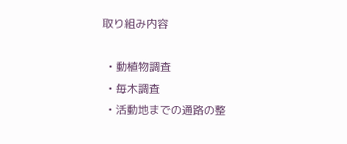取り組み内容

  • 動植物調査
  • 毎木調査
  • 活動地までの通路の整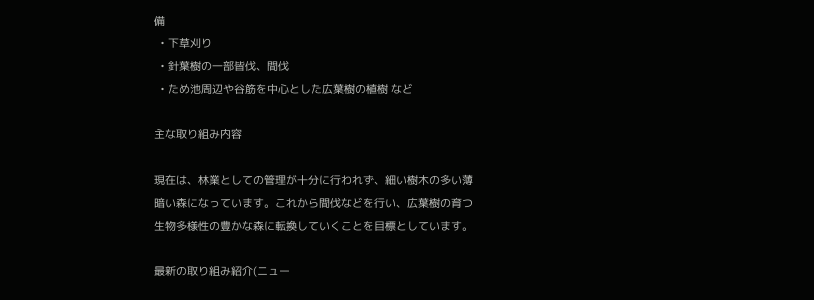備
  • 下草刈り
  • 針葉樹の一部皆伐、間伐
  • ため池周辺や谷筋を中心とした広葉樹の植樹 など

主な取り組み内容

現在は、林業としての管理が十分に行われず、細い樹木の多い薄暗い森になっています。これから間伐などを行い、広葉樹の育つ生物多様性の豊かな森に転換していくことを目標としています。

最新の取り組み紹介(ニュー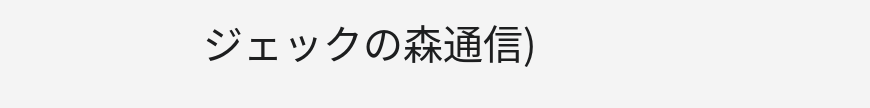ジェックの森通信)